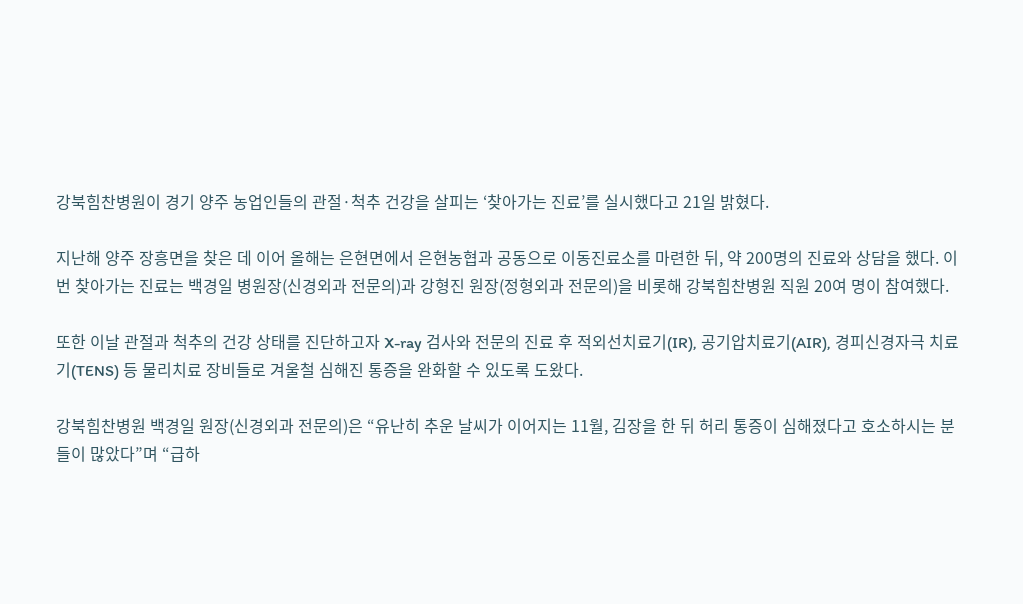강북힘찬병원이 경기 양주 농업인들의 관절·척추 건강을 살피는 ‘찾아가는 진료’를 실시했다고 21일 밝혔다.

지난해 양주 장흥면을 찾은 데 이어 올해는 은현면에서 은현농협과 공동으로 이동진료소를 마련한 뒤, 약 200명의 진료와 상담을 했다. 이번 찾아가는 진료는 백경일 병원장(신경외과 전문의)과 강형진 원장(정형외과 전문의)을 비롯해 강북힘찬병원 직원 20여 명이 참여했다.

또한 이날 관절과 척추의 건강 상태를 진단하고자 X-ray 검사와 전문의 진료 후 적외선치료기(IR), 공기압치료기(AIR), 경피신경자극 치료기(TENS) 등 물리치료 장비들로 겨울철 심해진 통증을 완화할 수 있도록 도왔다.

강북힘찬병원 백경일 원장(신경외과 전문의)은 “유난히 추운 날씨가 이어지는 11월, 김장을 한 뒤 허리 통증이 심해졌다고 호소하시는 분들이 많았다”며 “급하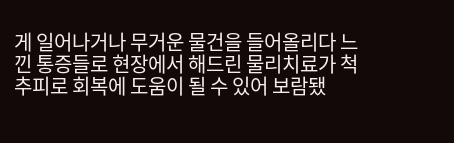게 일어나거나 무거운 물건을 들어올리다 느낀 통증들로 현장에서 해드린 물리치료가 척추피로 회복에 도움이 될 수 있어 보람됐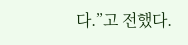다.”고 전했다.